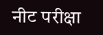नीट परीक्षा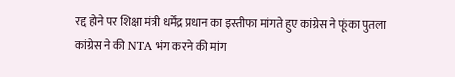रद्द होने पर शिक्षा मंत्री धर्मेंद्र प्रधान का इस्तीफा मांगते हुए कांग्रेस ने फूंका पुतला
कांग्रेस ने की NTA भंग करने की मांग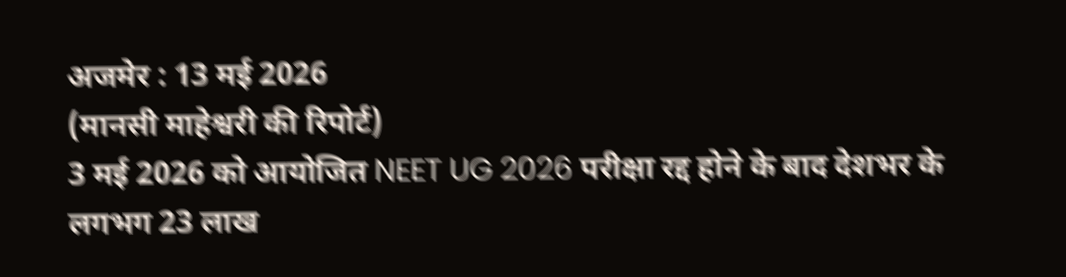अजमेर : 13 मई 2026
(मानसी माहेश्वरी की रिपोर्ट)
3 मई 2026 को आयोजित NEET UG 2026 परीक्षा रद्द होने के बाद देशभर के लगभग 23 लाख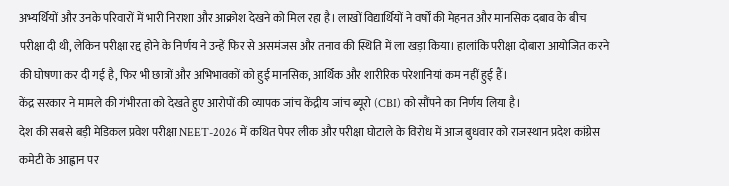अभ्यर्थियों और उनके परिवारों में भारी निराशा और आक्रोश देखने को मिल रहा है। लाखों विद्यार्थियों ने वर्षों की मेहनत और मानसिक दबाव के बीच परीक्षा दी थी, लेकिन परीक्षा रद्द होने के निर्णय ने उन्हें फिर से असमंजस और तनाव की स्थिति में ला खड़ा किया। हालांकि परीक्षा दोबारा आयोजित करने की घोषणा कर दी गई है, फिर भी छात्रों और अभिभावकों को हुई मानसिक, आर्थिक और शारीरिक परेशानियां कम नहीं हुई हैं।
केंद्र सरकार ने मामले की गंभीरता को देखते हुए आरोपों की व्यापक जांच केंद्रीय जांच ब्यूरो (CBI) को सौंपने का निर्णय लिया है।
देश की सबसे बड़ी मेडिकल प्रवेश परीक्षा NEET-2026 में कथित पेपर लीक और परीक्षा घोटाले के विरोध में आज बुधवार को राजस्थान प्रदेश कांग्रेस कमेटी के आह्वान पर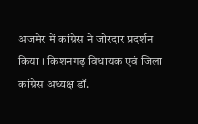अजमेर में कांग्रेस ने जोरदार प्रदर्शन किया । किशनगढ़ विधायक एवं जिला कांग्रेस अध्यक्ष डॉ.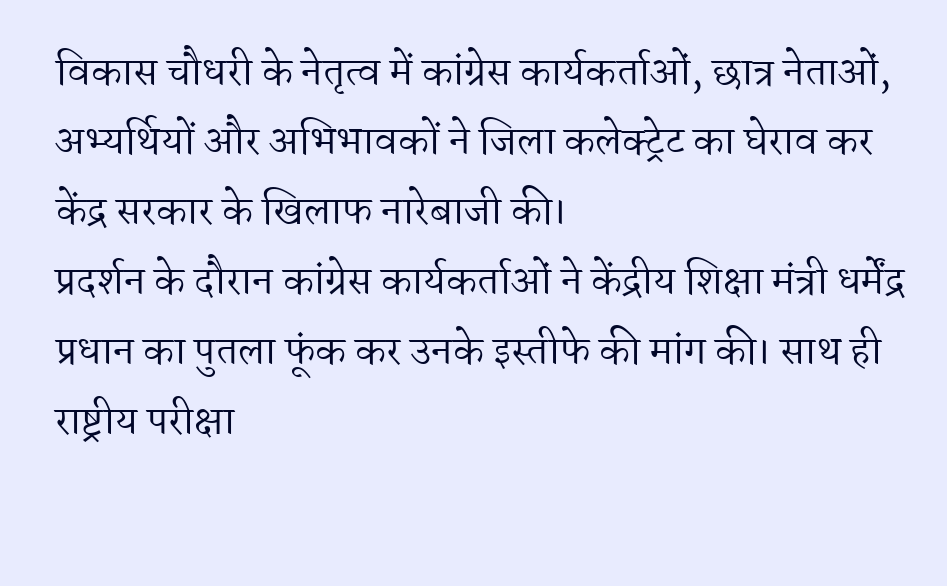विकास चौधरी के नेतृत्व में कांग्रेस कार्यकर्ताओं, छात्र नेताओं, अभ्यर्थियों और अभिभावकों ने जिला कलेक्ट्रेट का घेराव कर केंद्र सरकार के खिलाफ नारेबाजी की।
प्रदर्शन के दौरान कांग्रेस कार्यकर्ताओं ने केंद्रीय शिक्षा मंत्री धर्मेंद्र प्रधान का पुतला फूंक कर उनके इस्तीफे की मांग की। साथ ही राष्ट्रीय परीक्षा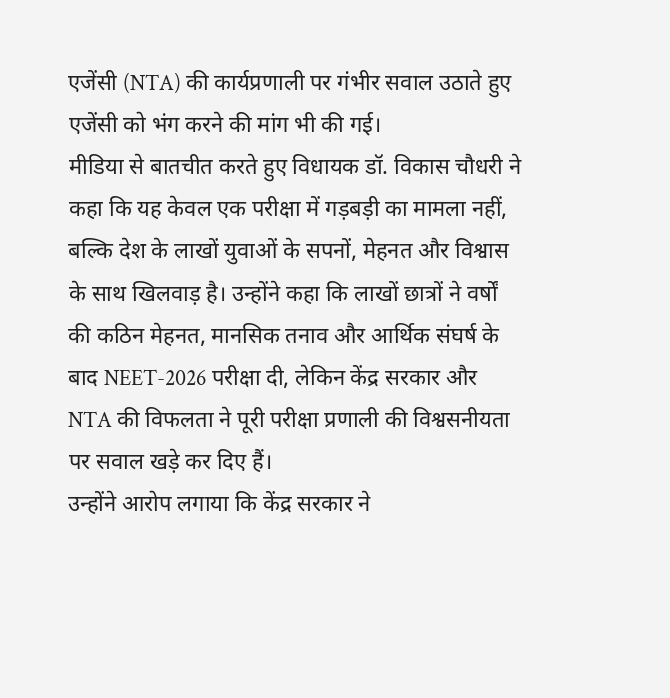एजेंसी (NTA) की कार्यप्रणाली पर गंभीर सवाल उठाते हुए एजेंसी को भंग करने की मांग भी की गई।
मीडिया से बातचीत करते हुए विधायक डॉ. विकास चौधरी ने कहा कि यह केवल एक परीक्षा में गड़बड़ी का मामला नहीं, बल्कि देश के लाखों युवाओं के सपनों, मेहनत और विश्वास के साथ खिलवाड़ है। उन्होंने कहा कि लाखों छात्रों ने वर्षों की कठिन मेहनत, मानसिक तनाव और आर्थिक संघर्ष के बाद NEET-2026 परीक्षा दी, लेकिन केंद्र सरकार और NTA की विफलता ने पूरी परीक्षा प्रणाली की विश्वसनीयता पर सवाल खड़े कर दिए हैं।
उन्होंने आरोप लगाया कि केंद्र सरकार ने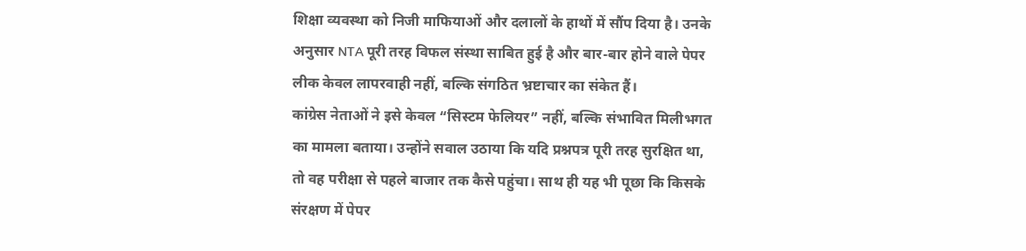शिक्षा व्यवस्था को निजी माफियाओं और दलालों के हाथों में सौंप दिया है। उनके अनुसार NTA पूरी तरह विफल संस्था साबित हुई है और बार-बार होने वाले पेपर लीक केवल लापरवाही नहीं, बल्कि संगठित भ्रष्टाचार का संकेत हैं।
कांग्रेस नेताओं ने इसे केवल “सिस्टम फेलियर” नहीं, बल्कि संभावित मिलीभगत का मामला बताया। उन्होंने सवाल उठाया कि यदि प्रश्नपत्र पूरी तरह सुरक्षित था, तो वह परीक्षा से पहले बाजार तक कैसे पहुंचा। साथ ही यह भी पूछा कि किसके संरक्षण में पेपर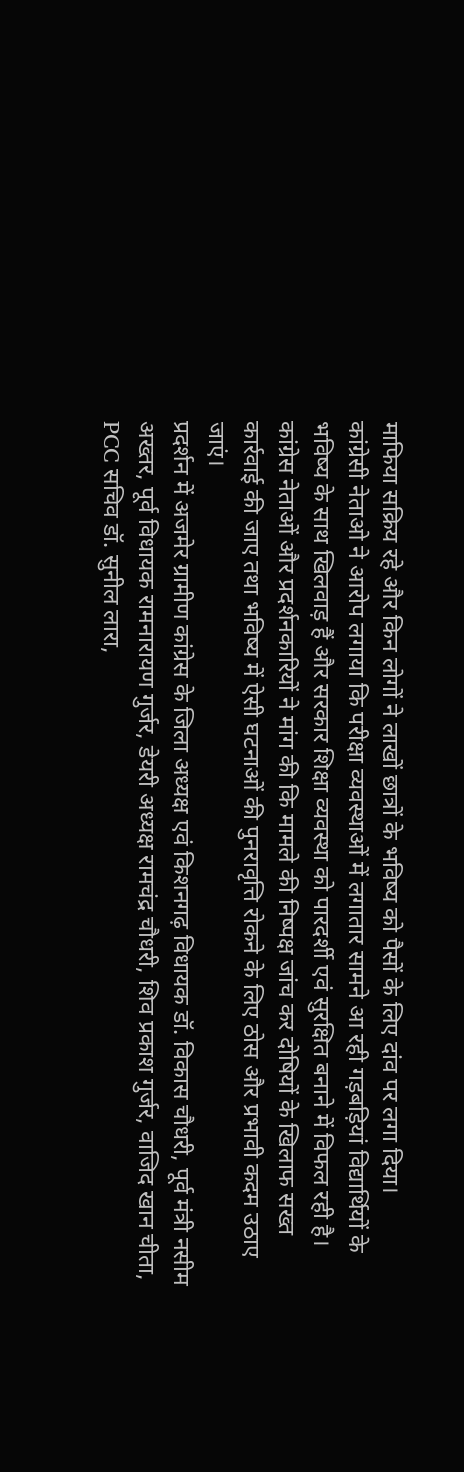माफिया सक्रिय रहे और किन लोगों ने लाखों छात्रों के भविष्य को पैसों के लिए दांव पर लगा दिया।
कांग्रेसी नेताओ ने आरोप लगाया कि परीक्षा व्यवस्थाओं में लगातार सामने आ रही गड़बड़ियां विद्यार्थियों के भविष्य के साथ खिलवाड़ हैं और सरकार शिक्षा व्यवस्था को पारदर्शी एवं सुरक्षित बनाने में विफल रही है।
कांग्रेस नेताओं और प्रदर्शनकारियों ने मांग की कि मामले की निष्पक्ष जांच कर दोषियों के खिलाफ सख्त कार्रवाई की जाए तथा भविष्य में ऐसी घटनाओं की पुनरावृत्ति रोकने के लिए ठोस और प्रभावी कदम उठाए जाएं।
प्रदर्शन में अजमेर ग्रामीण कांग्रेस के जिला अध्यक्ष एवं किशनगढ़ विधायक डॉ. विकास चौधरी, पूर्व मंत्री नसीम अख्तर, पूर्व विधायक रामनारायण गुर्जर, डेयरी अध्यक्ष रामचंद्र चौधरी, शिव प्रकाश गुर्जर, वाजिद खान चीता, PCC सचिव डॉ. सुनील लारा,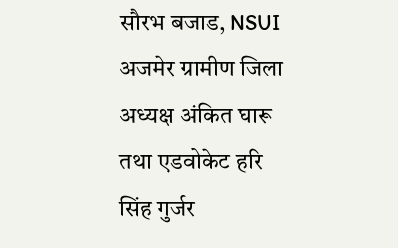सौरभ बजाड, NSUI अजमेर ग्रामीण जिला अध्यक्ष अंकित घारू तथा एडवोकेट हरि सिंह गुर्जर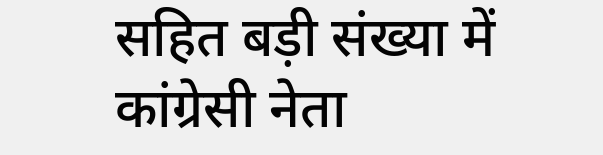सहित बड़ी संख्या में कांग्रेसी नेता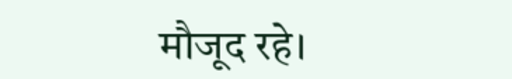मौजूद रहे।